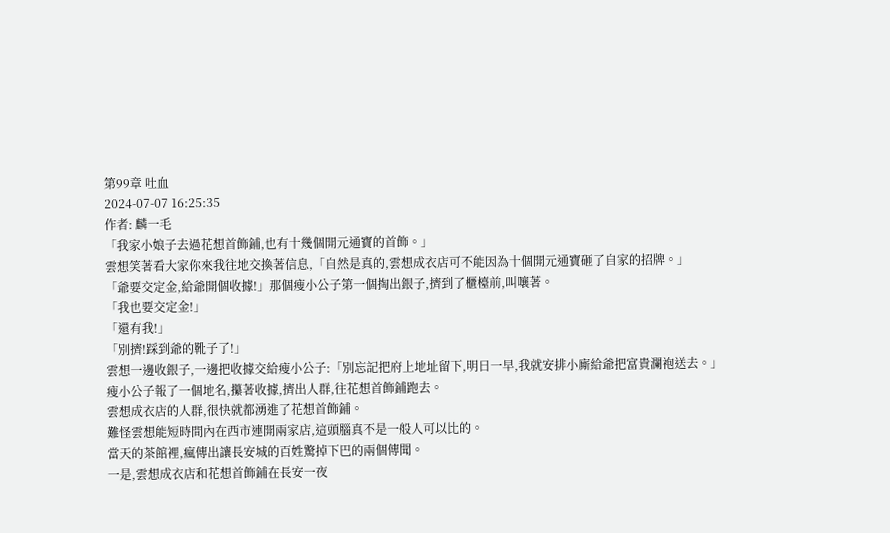第99章 吐血
2024-07-07 16:25:35
作者: 麟一毛
「我家小娘子去過花想首飾鋪,也有十幾個開元通寶的首飾。」
雲想笑著看大家你來我往地交換著信息,「自然是真的,雲想成衣店可不能因為十個開元通寶砸了自家的招牌。」
「爺要交定金,給爺開個收據!」那個瘦小公子第一個掏出銀子,擠到了櫃檯前,叫嚷著。
「我也要交定金!」
「還有我!」
「別擠!踩到爺的靴子了!」
雲想一邊收銀子,一邊把收據交給瘦小公子:「別忘記把府上地址留下,明日一早,我就安排小廝給爺把富貴瀾袍送去。」
瘦小公子報了一個地名,攥著收據,擠出人群,往花想首飾鋪跑去。
雲想成衣店的人群,很快就都湧進了花想首飾鋪。
難怪雲想能短時間內在西市連開兩家店,這頭腦真不是一般人可以比的。
當天的茶館裡,瘋傳出讓長安城的百姓驚掉下巴的兩個傳聞。
一是,雲想成衣店和花想首飾鋪在長安一夜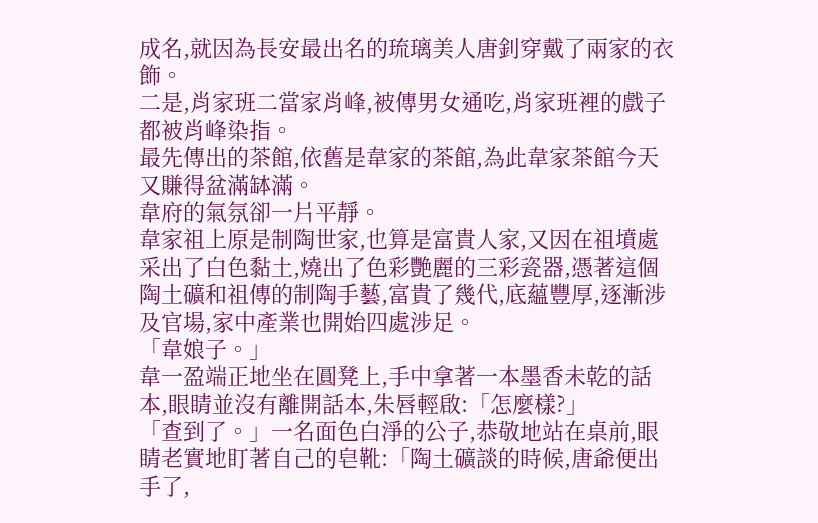成名,就因為長安最出名的琉璃美人唐釗穿戴了兩家的衣飾。
二是,肖家班二當家肖峰,被傳男女通吃,肖家班裡的戲子都被肖峰染指。
最先傳出的茶館,依舊是韋家的茶館,為此韋家茶館今天又賺得盆滿缽滿。
韋府的氣氛卻一片平靜。
韋家祖上原是制陶世家,也算是富貴人家,又因在祖墳處采出了白色黏土,燒出了色彩艷麗的三彩瓷器,憑著這個陶土礦和祖傳的制陶手藝,富貴了幾代,底蘊豐厚,逐漸涉及官場,家中產業也開始四處涉足。
「韋娘子。」
韋一盈端正地坐在圓凳上,手中拿著一本墨香未乾的話本,眼睛並沒有離開話本,朱唇輕啟:「怎麼樣?」
「查到了。」一名面色白淨的公子,恭敬地站在桌前,眼睛老實地盯著自己的皂靴:「陶土礦談的時候,唐爺便出手了,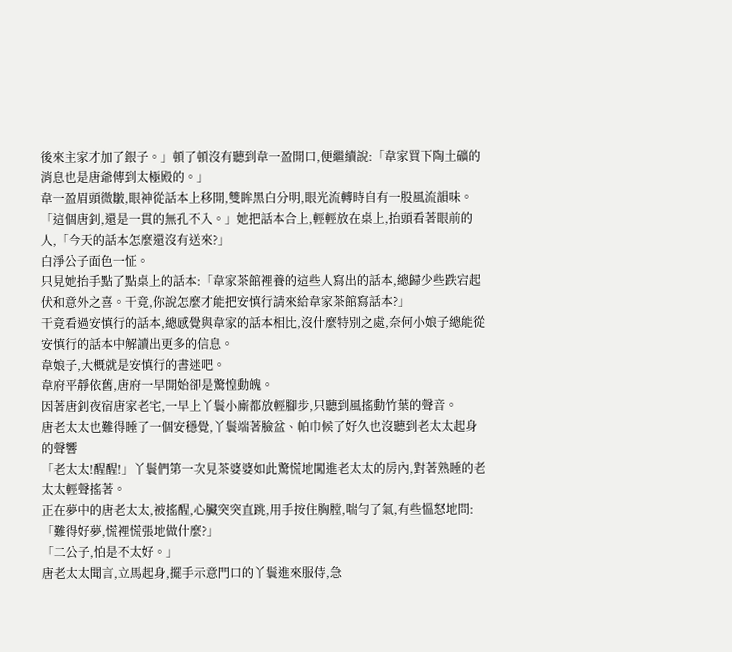後來主家才加了銀子。」頓了頓沒有聽到韋一盈開口,便繼續說:「韋家買下陶土礦的消息也是唐爺傳到太極殿的。」
韋一盈眉頭微皺,眼神從話本上移開,雙眸黑白分明,眼光流轉時自有一股風流韻味。
「這個唐釗,還是一貫的無孔不入。」她把話本合上,輕輕放在桌上,抬頭看著眼前的人,「今天的話本怎麼還沒有送來?」
白淨公子面色一怔。
只見她抬手點了點桌上的話本:「韋家茶館裡養的這些人寫出的話本,總歸少些跌宕起伏和意外之喜。干竟,你說怎麼才能把安慎行請來給韋家茶館寫話本?」
干竟看過安慎行的話本,總感覺與韋家的話本相比,沒什麼特別之處,奈何小娘子總能從安慎行的話本中解讀出更多的信息。
韋娘子,大概就是安慎行的書迷吧。
韋府平靜依舊,唐府一早開始卻是驚惶動魄。
因著唐釗夜宿唐家老宅,一早上丫鬟小廝都放輕腳步,只聽到風搖動竹葉的聲音。
唐老太太也難得睡了一個安穩覺,丫鬟端著臉盆、帕巾候了好久也沒聽到老太太起身的聲響
「老太太!醒醒!」丫鬟們第一次見茶婆婆如此驚慌地闖進老太太的房內,對著熟睡的老太太輕聲搖著。
正在夢中的唐老太太,被搖醒,心臟突突直跳,用手按住胸膛,喘勻了氣,有些慍怒地問:「難得好夢,慌裡慌張地做什麼?」
「二公子,怕是不太好。」
唐老太太聞言,立馬起身,擺手示意門口的丫鬟進來服侍,急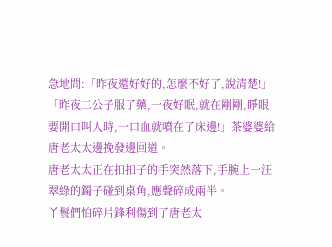急地問:「昨夜還好好的,怎麼不好了,說清楚!」
「昨夜二公子服了藥,一夜好眠,就在剛剛,睜眼要開口叫人時,一口血就噴在了床邊!」茶婆婆給唐老太太邊挽發邊回道。
唐老太太正在扣扣子的手突然落下,手腕上一汪翠綠的鐲子碰到桌角,應聲碎成兩半。
丫鬟們怕碎片鋒利傷到了唐老太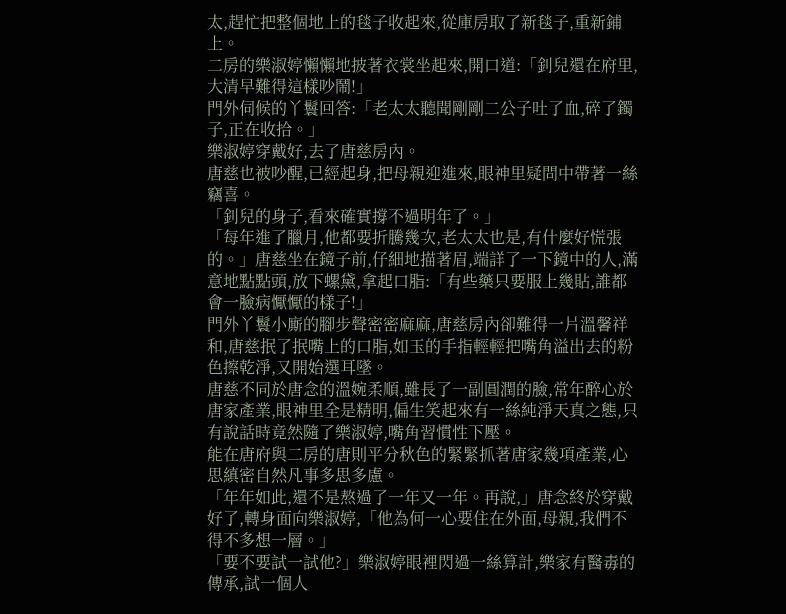太,趕忙把整個地上的毯子收起來,從庫房取了新毯子,重新鋪上。
二房的樂淑婷懶懶地披著衣裳坐起來,開口道:「釗兒還在府里,大清早難得這樣吵鬧!」
門外伺候的丫鬟回答:「老太太聽聞剛剛二公子吐了血,碎了鐲子,正在收拾。」
樂淑婷穿戴好,去了唐慈房內。
唐慈也被吵醒,已經起身,把母親迎進來,眼神里疑問中帶著一絲竊喜。
「釗兒的身子,看來確實撐不過明年了。」
「每年進了臘月,他都要折騰幾次,老太太也是,有什麼好慌張的。」唐慈坐在鏡子前,仔細地描著眉,端詳了一下鏡中的人,滿意地點點頭,放下螺黛,拿起口脂:「有些藥只要服上幾貼,誰都會一臉病懨懨的樣子!」
門外丫鬟小廝的腳步聲密密麻麻,唐慈房內卻難得一片溫馨祥和,唐慈抿了抿嘴上的口脂,如玉的手指輕輕把嘴角溢出去的粉色擦乾淨,又開始選耳墜。
唐慈不同於唐念的溫婉柔順,雖長了一副圓潤的臉,常年醉心於唐家產業,眼神里全是精明,偏生笑起來有一絲純淨天真之態,只有說話時竟然隨了樂淑婷,嘴角習慣性下壓。
能在唐府與二房的唐則平分秋色的緊緊抓著唐家幾項產業,心思縝密自然凡事多思多慮。
「年年如此,還不是熬過了一年又一年。再說,」唐念終於穿戴好了,轉身面向樂淑婷,「他為何一心要住在外面,母親,我們不得不多想一層。」
「要不要試一試他?」樂淑婷眼裡閃過一絲算計,樂家有醫毒的傳承,試一個人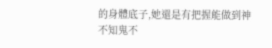的身體底子,她還是有把握能做到神不知鬼不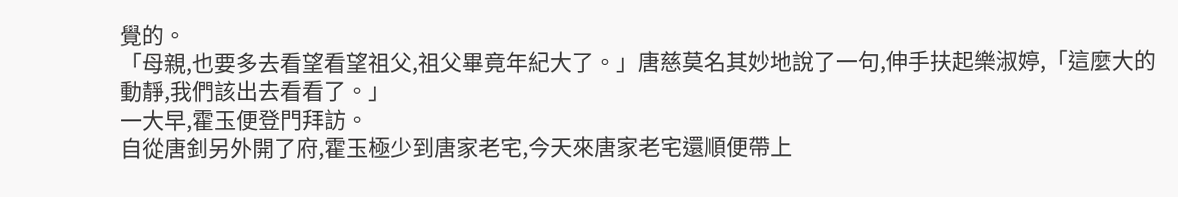覺的。
「母親,也要多去看望看望祖父,祖父畢竟年紀大了。」唐慈莫名其妙地說了一句,伸手扶起樂淑婷,「這麼大的動靜,我們該出去看看了。」
一大早,霍玉便登門拜訪。
自從唐釗另外開了府,霍玉極少到唐家老宅,今天來唐家老宅還順便帶上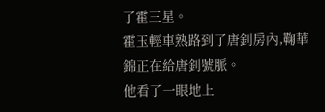了霍三星。
霍玉輕車熟路到了唐釗房內,鞠華錦正在給唐釗號脈。
他看了一眼地上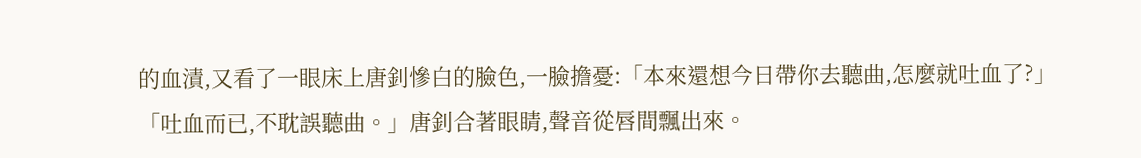的血漬,又看了一眼床上唐釗慘白的臉色,一臉擔憂:「本來還想今日帶你去聽曲,怎麼就吐血了?」
「吐血而已,不耽誤聽曲。」唐釗合著眼睛,聲音從唇間飄出來。